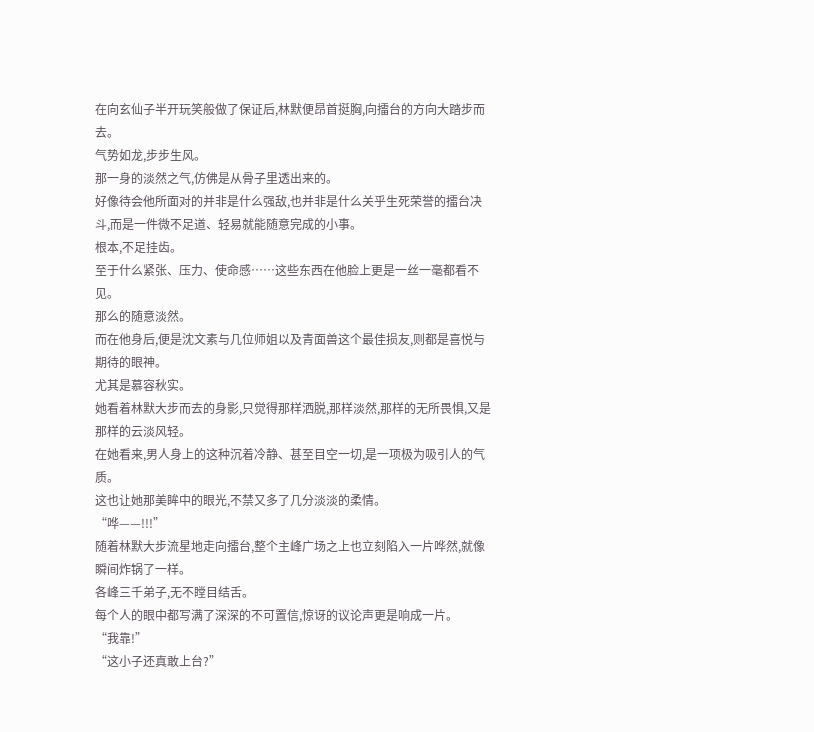在向玄仙子半开玩笑般做了保证后,林默便昂首挺胸,向擂台的方向大踏步而去。
气势如龙,步步生风。
那一身的淡然之气,仿佛是从骨子里透出来的。
好像待会他所面对的并非是什么强敌,也并非是什么关乎生死荣誉的擂台决斗,而是一件微不足道、轻易就能随意完成的小事。
根本,不足挂齿。
至于什么紧张、压力、使命感……这些东西在他脸上更是一丝一毫都看不见。
那么的随意淡然。
而在他身后,便是沈文素与几位师姐以及青面兽这个最佳损友,则都是喜悦与期待的眼神。
尤其是慕容秋实。
她看着林默大步而去的身影,只觉得那样洒脱,那样淡然,那样的无所畏惧,又是那样的云淡风轻。
在她看来,男人身上的这种沉着冷静、甚至目空一切,是一项极为吸引人的气质。
这也让她那美眸中的眼光,不禁又多了几分淡淡的柔情。
“哗——!!!”
随着林默大步流星地走向擂台,整个主峰广场之上也立刻陷入一片哗然,就像瞬间炸锅了一样。
各峰三千弟子,无不瞠目结舌。
每个人的眼中都写满了深深的不可置信,惊讶的议论声更是响成一片。
“我靠!”
“这小子还真敢上台?”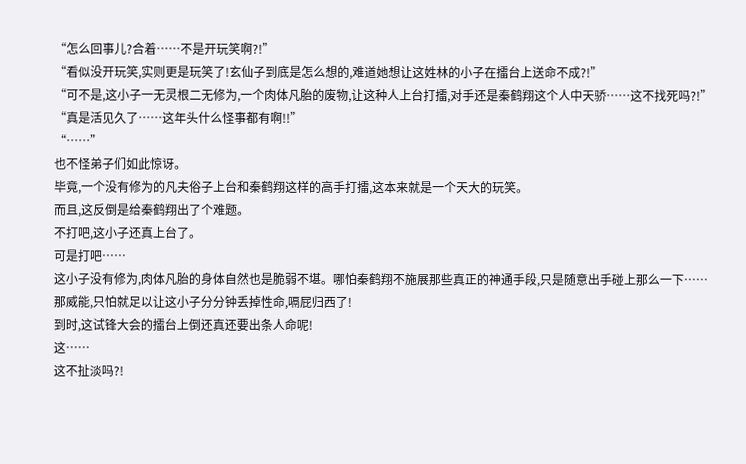“怎么回事儿?合着……不是开玩笑啊?!”
“看似没开玩笑,实则更是玩笑了!玄仙子到底是怎么想的,难道她想让这姓林的小子在擂台上送命不成?!”
“可不是,这小子一无灵根二无修为,一个肉体凡胎的废物,让这种人上台打擂,对手还是秦鹤翔这个人中天骄……这不找死吗?!”
“真是活见久了……这年头什么怪事都有啊!!”
“……”
也不怪弟子们如此惊讶。
毕竟,一个没有修为的凡夫俗子上台和秦鹤翔这样的高手打擂,这本来就是一个天大的玩笑。
而且,这反倒是给秦鹤翔出了个难题。
不打吧,这小子还真上台了。
可是打吧……
这小子没有修为,肉体凡胎的身体自然也是脆弱不堪。哪怕秦鹤翔不施展那些真正的神通手段,只是随意出手碰上那么一下……
那威能,只怕就足以让这小子分分钟丢掉性命,嗝屁归西了!
到时,这试锋大会的擂台上倒还真还要出条人命呢!
这……
这不扯淡吗?!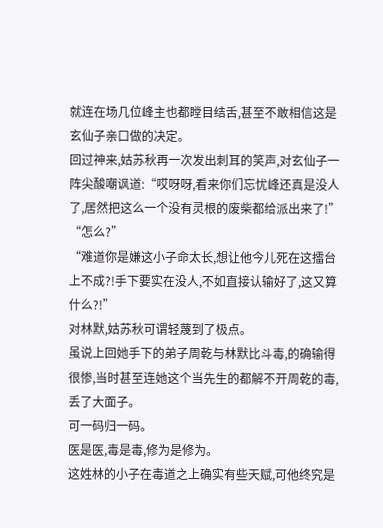就连在场几位峰主也都瞠目结舌,甚至不敢相信这是玄仙子亲口做的决定。
回过神来,姑苏秋再一次发出刺耳的笑声,对玄仙子一阵尖酸嘲讽道:“哎呀呀,看来你们忘忧峰还真是没人了,居然把这么一个没有灵根的废柴都给派出来了!”
“怎么?”
“难道你是嫌这小子命太长,想让他今儿死在这擂台上不成?!手下要实在没人,不如直接认输好了,这又算什么?!”
对林默,姑苏秋可谓轻蔑到了极点。
虽说上回她手下的弟子周乾与林默比斗毒,的确输得很惨,当时甚至连她这个当先生的都解不开周乾的毒,丢了大面子。
可一码归一码。
医是医,毒是毒,修为是修为。
这姓林的小子在毒道之上确实有些天赋,可他终究是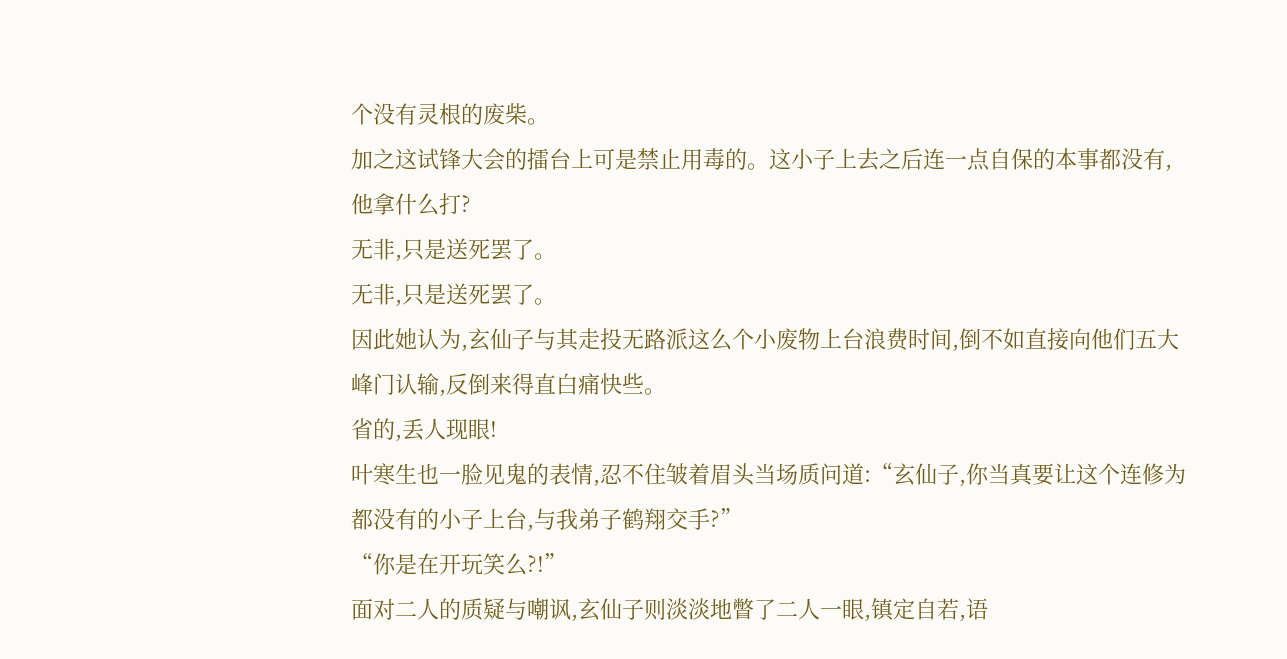个没有灵根的废柴。
加之这试锋大会的擂台上可是禁止用毒的。这小子上去之后连一点自保的本事都没有,他拿什么打?
无非,只是送死罢了。
无非,只是送死罢了。
因此她认为,玄仙子与其走投无路派这么个小废物上台浪费时间,倒不如直接向他们五大峰门认输,反倒来得直白痛快些。
省的,丢人现眼!
叶寒生也一脸见鬼的表情,忍不住皱着眉头当场质问道:“玄仙子,你当真要让这个连修为都没有的小子上台,与我弟子鹤翔交手?”
“你是在开玩笑么?!”
面对二人的质疑与嘲讽,玄仙子则淡淡地瞥了二人一眼,镇定自若,语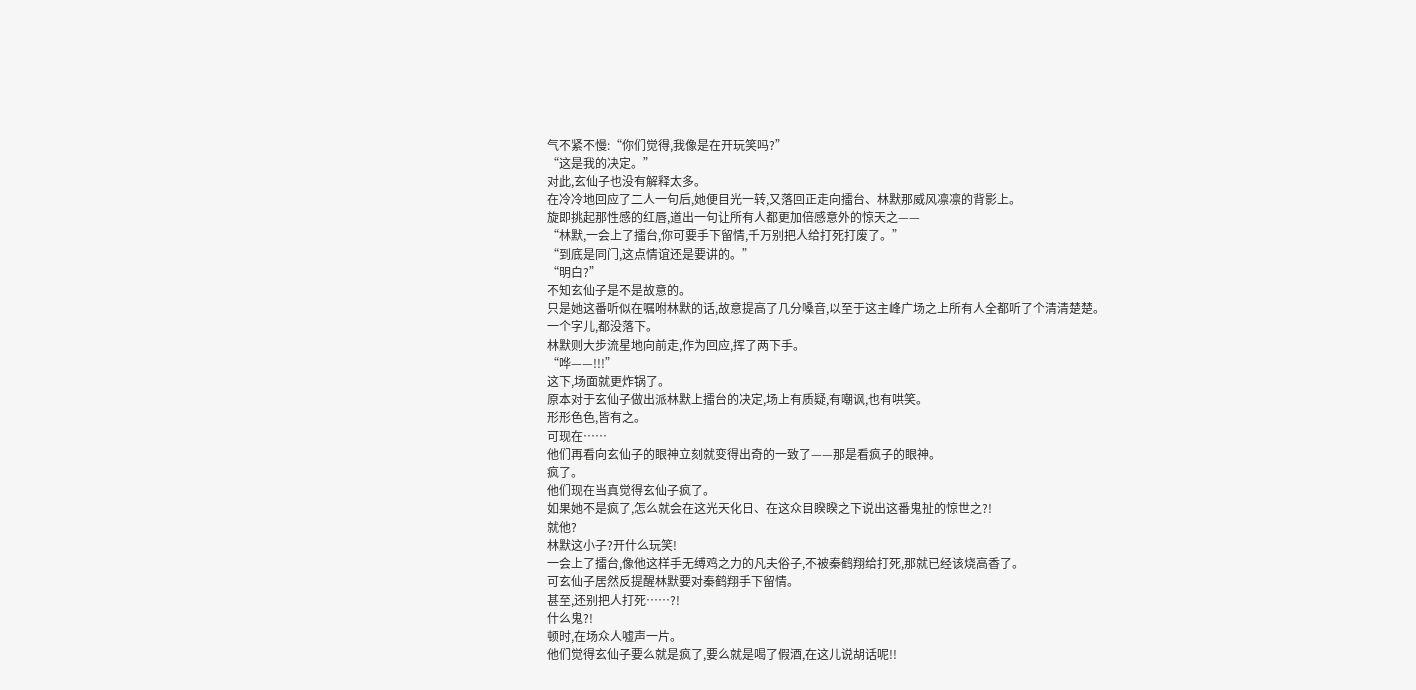气不紧不慢:“你们觉得,我像是在开玩笑吗?”
“这是我的决定。”
对此,玄仙子也没有解释太多。
在冷冷地回应了二人一句后,她便目光一转,又落回正走向擂台、林默那威风凛凛的背影上。
旋即挑起那性感的红唇,道出一句让所有人都更加倍感意外的惊天之——
“林默,一会上了擂台,你可要手下留情,千万别把人给打死打废了。”
“到底是同门,这点情谊还是要讲的。”
“明白?”
不知玄仙子是不是故意的。
只是她这番听似在嘱咐林默的话,故意提高了几分嗓音,以至于这主峰广场之上所有人全都听了个清清楚楚。
一个字儿,都没落下。
林默则大步流星地向前走,作为回应,挥了两下手。
“哗——!!!”
这下,场面就更炸锅了。
原本对于玄仙子做出派林默上擂台的决定,场上有质疑,有嘲讽,也有哄笑。
形形色色,皆有之。
可现在……
他们再看向玄仙子的眼神立刻就变得出奇的一致了——那是看疯子的眼神。
疯了。
他们现在当真觉得玄仙子疯了。
如果她不是疯了,怎么就会在这光天化日、在这众目睽睽之下说出这番鬼扯的惊世之?!
就他?
林默这小子?开什么玩笑!
一会上了擂台,像他这样手无缚鸡之力的凡夫俗子,不被秦鹤翔给打死,那就已经该烧高香了。
可玄仙子居然反提醒林默要对秦鹤翔手下留情。
甚至,还别把人打死……?!
什么鬼?!
顿时,在场众人嘘声一片。
他们觉得玄仙子要么就是疯了,要么就是喝了假酒,在这儿说胡话呢!!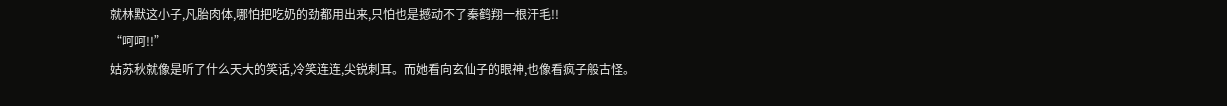就林默这小子,凡胎肉体,哪怕把吃奶的劲都用出来,只怕也是撼动不了秦鹤翔一根汗毛!!
“呵呵!!”
姑苏秋就像是听了什么天大的笑话,冷笑连连,尖锐刺耳。而她看向玄仙子的眼神,也像看疯子般古怪。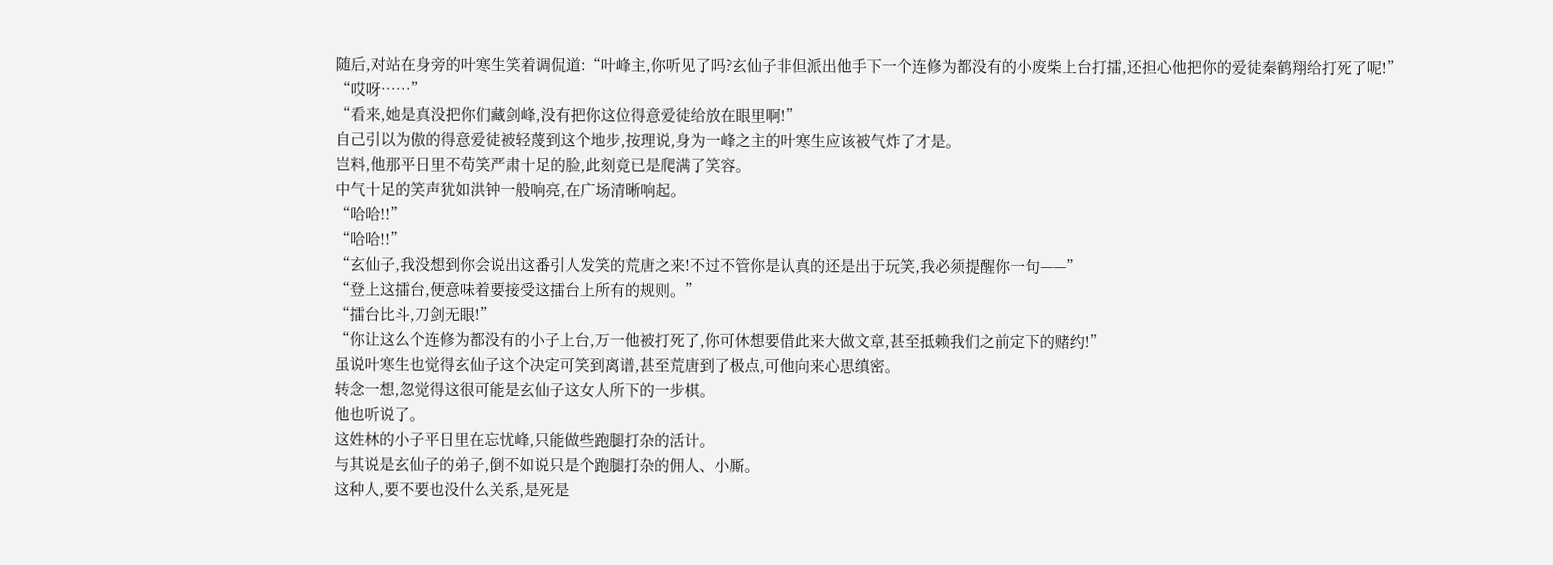随后,对站在身旁的叶寒生笑着调侃道:“叶峰主,你听见了吗?玄仙子非但派出他手下一个连修为都没有的小废柴上台打擂,还担心他把你的爱徒秦鹤翔给打死了呢!”
“哎呀……”
“看来,她是真没把你们藏剑峰,没有把你这位得意爱徒给放在眼里啊!”
自己引以为傲的得意爱徒被轻蔑到这个地步,按理说,身为一峰之主的叶寒生应该被气炸了才是。
岂料,他那平日里不苟笑严肃十足的脸,此刻竟已是爬满了笑容。
中气十足的笑声犹如洪钟一般响亮,在广场清晰响起。
“哈哈!!”
“哈哈!!”
“玄仙子,我没想到你会说出这番引人发笑的荒唐之来!不过不管你是认真的还是出于玩笑,我必须提醒你一句——”
“登上这擂台,便意味着要接受这擂台上所有的规则。”
“擂台比斗,刀剑无眼!”
“你让这么个连修为都没有的小子上台,万一他被打死了,你可休想要借此来大做文章,甚至抵赖我们之前定下的赌约!”
虽说叶寒生也觉得玄仙子这个决定可笑到离谱,甚至荒唐到了极点,可他向来心思缜密。
转念一想,忽觉得这很可能是玄仙子这女人所下的一步棋。
他也听说了。
这姓林的小子平日里在忘忧峰,只能做些跑腿打杂的活计。
与其说是玄仙子的弟子,倒不如说只是个跑腿打杂的佣人、小厮。
这种人,要不要也没什么关系,是死是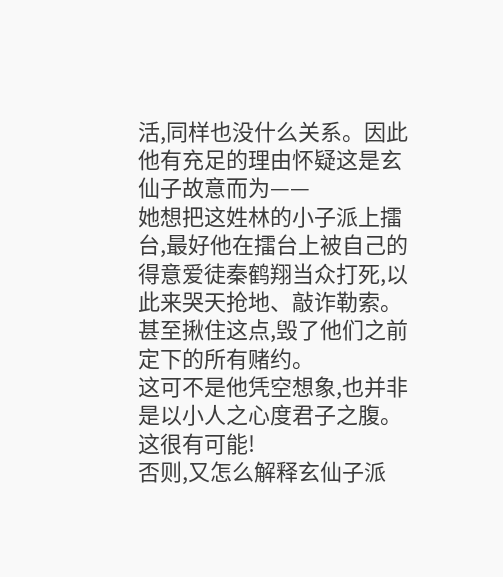活,同样也没什么关系。因此他有充足的理由怀疑这是玄仙子故意而为——
她想把这姓林的小子派上擂台,最好他在擂台上被自己的得意爱徒秦鹤翔当众打死,以此来哭天抢地、敲诈勒索。
甚至揪住这点,毁了他们之前定下的所有赌约。
这可不是他凭空想象,也并非是以小人之心度君子之腹。
这很有可能!
否则,又怎么解释玄仙子派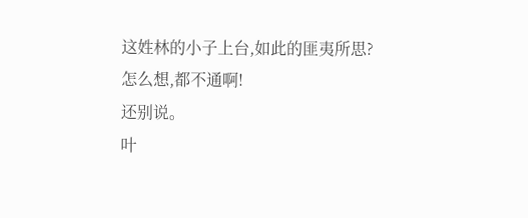这姓林的小子上台,如此的匪夷所思?
怎么想,都不通啊!
还别说。
叶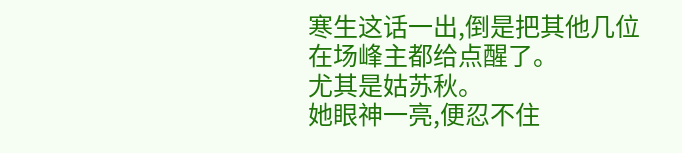寒生这话一出,倒是把其他几位在场峰主都给点醒了。
尤其是姑苏秋。
她眼神一亮,便忍不住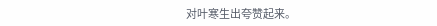对叶寒生出夸赞起来。